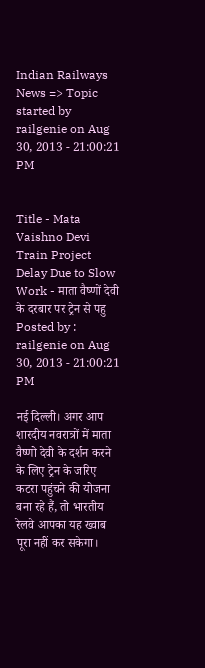Indian Railways News => Topic started by railgenie on Aug 30, 2013 - 21:00:21 PM


Title - Mata Vaishno Devi Train Project Delay Due to Slow Work - माता वैष्‍णों देवी के दरबार पर ट्रेन से पहु
Posted by : railgenie on Aug 30, 2013 - 21:00:21 PM

नई दिल्‍ली। अगर आप शारदीय नवरात्रों में माता वैष्‍णो देवी के दर्शन करने के लिए ट्रेन के जरिए कटरा पहुंचने की योजना बना रहे हैं, तो भारतीय रेलवे आपका यह ख्‍वाब पूरा नहीं कर सकेगा।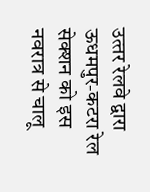उत्‍तर रेलवे द्वारा ऊधमपुर-कटरा रेल सेक्‍शन को इस नवरात्र से चालू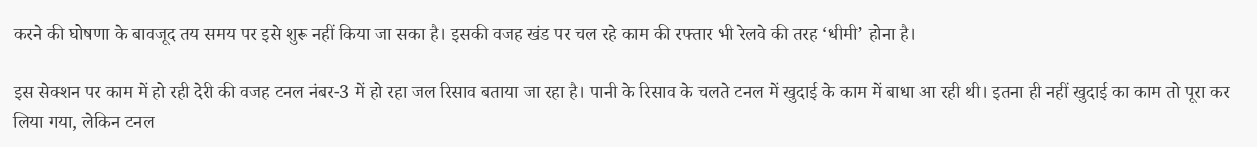करने की घोषणा के बावजूद तय समय पर इसे शुरू नहीं किया जा सका है। इसकी वजह खंड पर चल रहे काम की रफ्तार भी रेलवे की तरह ‘धीमी’ होना है।

इस सेक्‍शन पर काम में हो रही देरी की वजह टनल नंबर-3 में हो रहा जल रिसाव बताया जा रहा है। पानी के रिसाव के चलते टनल में खुदाई के काम में बाधा आ रही थी। इतना ही नहीं खुदाई का काम तो पूरा कर लिया गया, लेकिन टनल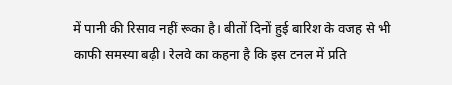में पानी की रिसाव नहीं रूका है। बीतों दिनों हुई बारिश के वजह से भी काफी समस्‍या बढ़ी। रेलवे का कहना है कि इस टनल में प्रति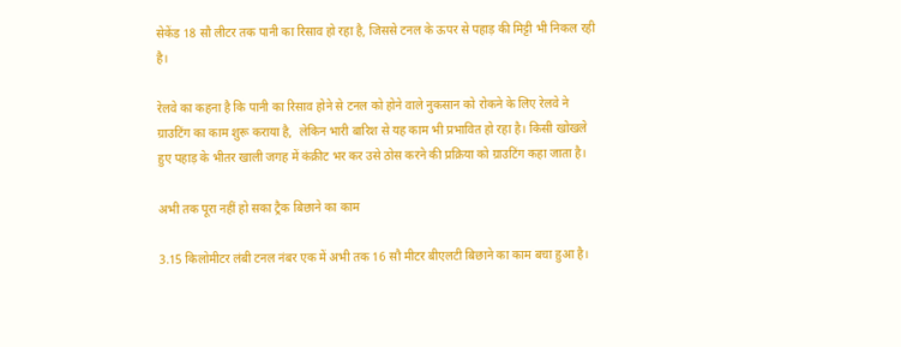सेकेंड 18 सौ लीटर तक पानी का रिसाव हो रहा है, जिससे टनल के ऊपर से पहाड़ की मिट्टी भी निकल रही है।

रेलवे का कहना है कि पानी का रिसाव होने से टनल को होने वाले नुकसान को रोकने के लिए रेलवे ने ग्राउटिंग का काम शुरू कराया है,  लेकिन भारी बारिश से यह काम भी प्रभावित हो रहा है। किसी खोखले हुए पहाड़ के भीतर खाली जगह में कंक्रीट भर कर उसे ठोस करने की प्रक्रिया को ग्राउटिंग कहा जाता है।

अभी तक पूरा नहीं हो सका ट्रैक बिछाने का काम

3.15 किलोमीटर लंबी टनल नंबर एक में अभी तक 16 सौ मीटर बीएलटी बिछाने का काम बचा हुआ है।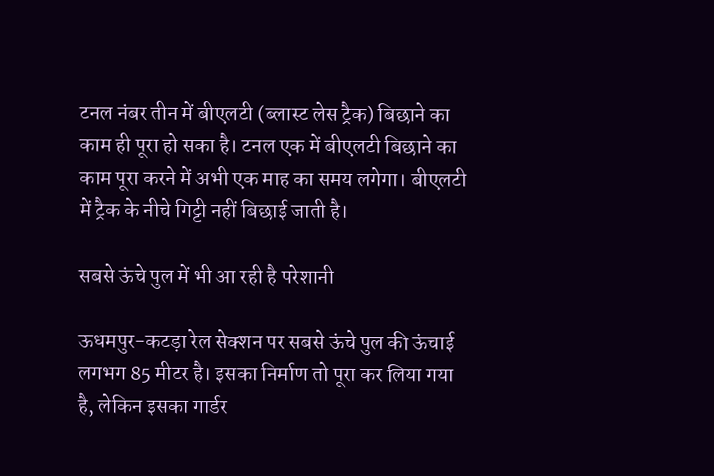टनल नंबर तीन में बीएलटी (ब्लास्ट लेस ट्रैक) बिछाने का काम ही पूरा हो सका है। टनल एक में बीएलटी बिछाने का काम पूरा करने में अभी एक माह का समय लगेगा। बीएलटी में ट्रैक के नीचे गिट्टी नहीं बिछाई जाती है।

सबसे ऊंचे पुल में भी आ रही है परेशानी

ऊधमपुर-कटड़ा रेल सेक्‍शन पर सबसे ऊंचे पुल की ऊंचाई लगभग 85 मीटर है। इसका निर्माण तो पूरा कर लिया गया है, लेकिन इसका गार्डर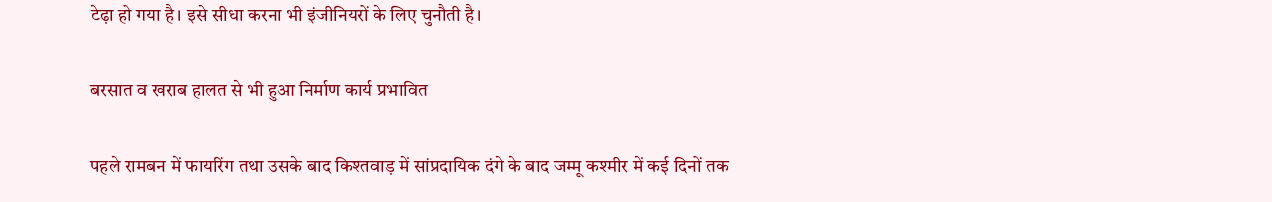टेढ़ा हो गया है। इसे सीधा करना भी इंजीनियरों के लिए चुनौती है।

बरसात व खराब हालत से भी हुआ निर्माण कार्य प्रभावित

पहले रामबन में फायरिंग तथा उसके बाद किश्तवाड़ में सांप्रदायिक दंगे के बाद जम्मू कश्मीर में कई दिनों तक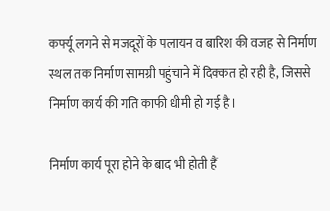कर्फ्यू लगने से मजदूरों के पलायन व बारिश की वजह से निर्माण स्थल तक निर्माण सामग्री पहुंचाने में दिक्कत हो रही है, जिससे निर्माण कार्य की गति काफी धीमी हो गई है।

निर्माण कार्य पूरा होने के बाद भी होती हैं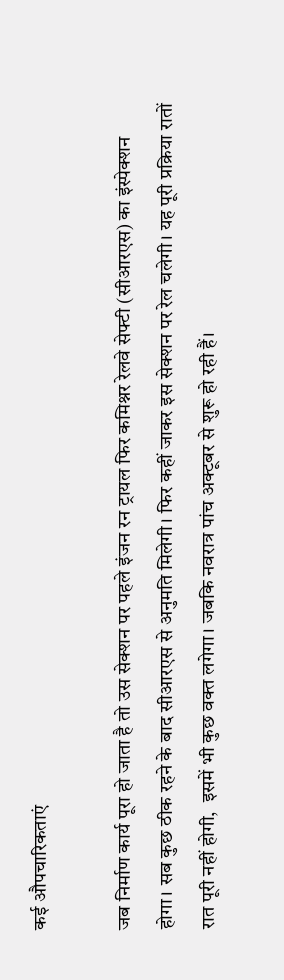कई औपचारिकताएं

जब निर्माण कार्य पूरा हो जाता है तो उस सेक्शन पर पहले इंजन रन ट्रायल फिर कमिश्नर रेलवे सेफ्टी (सीआरएस) का इंस्पेक्शन होगा। सब कुछ ठीक रहने के बाद सीआरएस से अनुमति मिलेगी। फिर कहीं जाकर इस सेक्शन पर रेल चलेगी। यह पूरी प्रक्रिया रातों रात पूरी नहीं होगी,  इसमें भी कुछ वक्त लगेगा। जबकि नवरात्र पांच अक्टूबर से शुरू हो रही हैं।